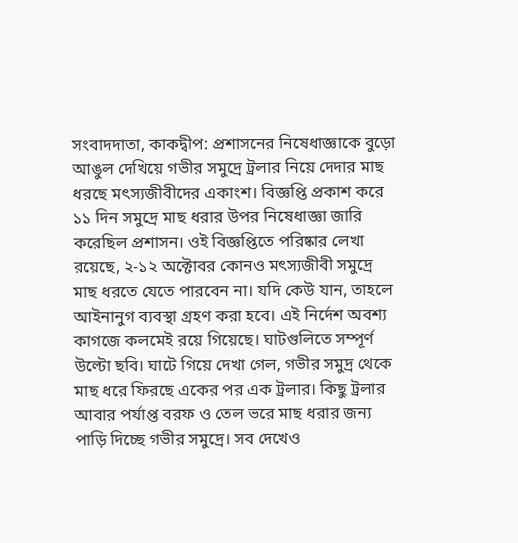সংবাদদাতা, কাকদ্বীপ: প্রশাসনের নিষেধাজ্ঞাকে বুড়ো আঙুল দেখিয়ে গভীর সমুদ্রে ট্রলার নিয়ে দেদার মাছ ধরছে মৎস্যজীবীদের একাংশ। বিজ্ঞপ্তি প্রকাশ করে ১১ দিন সমুদ্রে মাছ ধরার উপর নিষেধাজ্ঞা জারি করেছিল প্রশাসন। ওই বিজ্ঞপ্তিতে পরিষ্কার লেখা রয়েছে, ২-১২ অক্টোবর কোনও মৎস্যজীবী সমুদ্রে মাছ ধরতে যেতে পারবেন না। যদি কেউ যান, তাহলে আইনানুগ ব্যবস্থা গ্রহণ করা হবে। এই নির্দেশ অবশ্য কাগজে কলমেই রয়ে গিয়েছে। ঘাটগুলিতে সম্পূর্ণ উল্টো ছবি। ঘাটে গিয়ে দেখা গেল, গভীর সমুদ্র থেকে মাছ ধরে ফিরছে একের পর এক ট্রলার। কিছু ট্রলার আবার পর্যাপ্ত বরফ ও তেল ভরে মাছ ধরার জন্য পাড়ি দিচ্ছে গভীর সমুদ্রে। সব দেখেও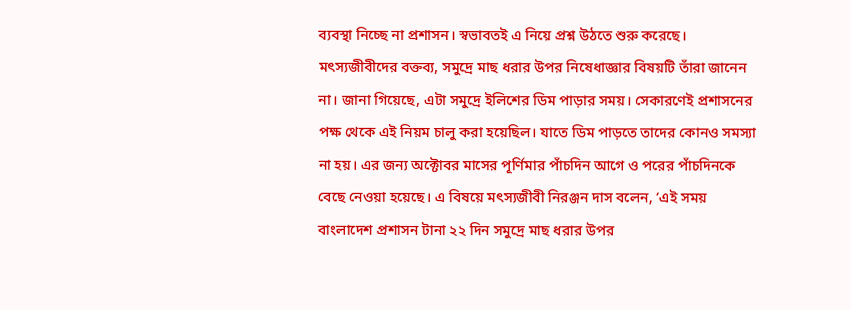ব্যবস্থা নিচ্ছে না প্রশাসন। স্বভাবতই এ নিয়ে প্রশ্ন উঠতে শুরু করেছে। মৎস্যজীবীদের বক্তব্য, সমুদ্রে মাছ ধরার উপর নিষেধাজ্ঞার বিষয়টি তাঁরা জানেন না। জানা গিয়েছে, এটা সমুদ্রে ইলিশের ডিম পাড়ার সময়। সেকারণেই প্রশাসনের পক্ষ থেকে এই নিয়ম চালু করা হয়েছিল। যাতে ডিম পাড়তে তাদের কোনও সমস্যা না হয়। এর জন্য অক্টোবর মাসের পূর্ণিমার পাঁচদিন আগে ও পরের পাঁচদিনকে বেছে নেওয়া হয়েছে। এ বিষয়ে মৎস্যজীবী নিরঞ্জন দাস বলেন, ‘এই সময় বাংলাদেশ প্রশাসন টানা ২২ দিন সমুদ্রে মাছ ধরার উপর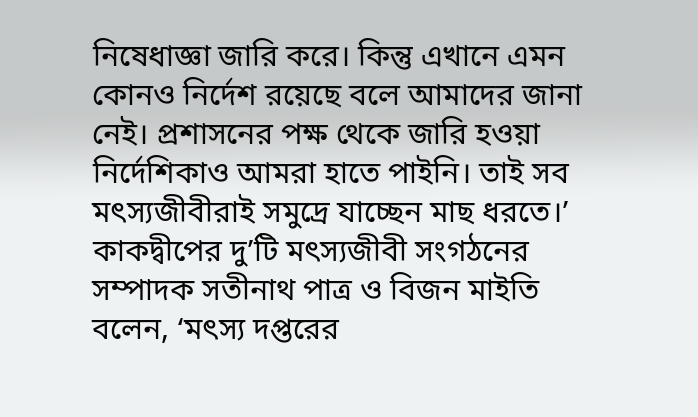নিষেধাজ্ঞা জারি করে। কিন্তু এখানে এমন কোনও নির্দেশ রয়েছে বলে আমাদের জানা নেই। প্রশাসনের পক্ষ থেকে জারি হওয়া নির্দেশিকাও আমরা হাতে পাইনি। তাই সব মৎস্যজীবীরাই সমুদ্রে যাচ্ছেন মাছ ধরতে।’ কাকদ্বীপের দু’টি মৎস্যজীবী সংগঠনের সম্পাদক সতীনাথ পাত্র ও বিজন মাইতি বলেন, ‘মৎস্য দপ্তরের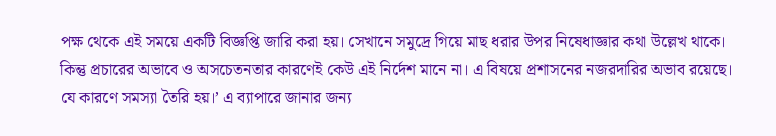পক্ষ থেকে এই সময়ে একটি বিজ্ঞপ্তি জারি করা হয়। সেখানে সমুদ্রে গিয়ে মাছ ধরার উপর নিষেধাজ্ঞার কথা উল্লেখ থাকে। কিন্তু প্রচারের অভাবে ও অসচেতনতার কারণেই কেউ এই নির্দেশ মানে না। এ বিষয়ে প্রশাসনের নজরদারির অভাব রয়েছে। যে কারণে সমস্যা তৈরি হয়।’ এ ব্যাপারে জানার জন্য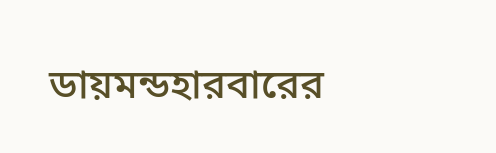ডায়মন্ডহারবারের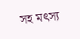সহ মৎস্য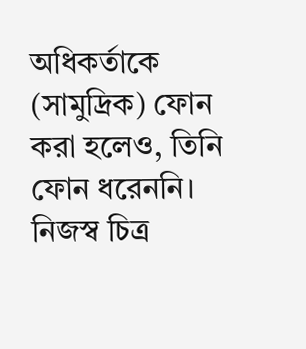অধিকর্তাকে (সামুদ্রিক) ফোন করা হলেও, তিনি ফোন ধরেননি। নিজস্ব চিত্র